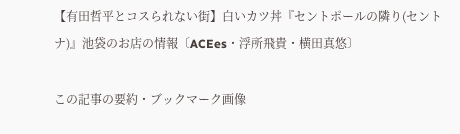【有田哲平とコスられない街】白いカツ丼『セントポールの隣り(セントナ)』池袋のお店の情報〔ACEes・浮所飛貴・横田真悠〕

この記事の要約・ブックマーク画像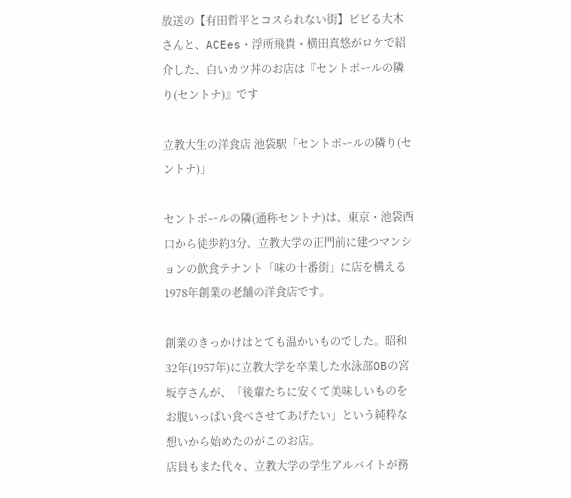放送の【有田哲平とコスられない街】ビビる大木さんと、ACEes・浮所飛貴・横田真悠がロケで紹介した、白いカツ丼のお店は『セントポールの隣り(セントナ)』です

立教大生の洋食店 池袋駅「セントポールの隣り(セントナ)」

セントポールの隣(通称セントナ)は、東京・池袋西口から徒歩約3分、立教大学の正門前に建つマンションの飲食テナント「味の十番街」に店を構える1978年創業の老舗の洋食店です。

創業のきっかけはとても温かいものでした。昭和32年(1957年)に立教大学を卒業した水泳部OBの宮坂亨さんが、「後輩たちに安くて美味しいものをお腹いっぱい食べさせてあげたい」という純粋な想いから始めたのがこのお店。
店員もまた代々、立教大学の学生アルバイトが務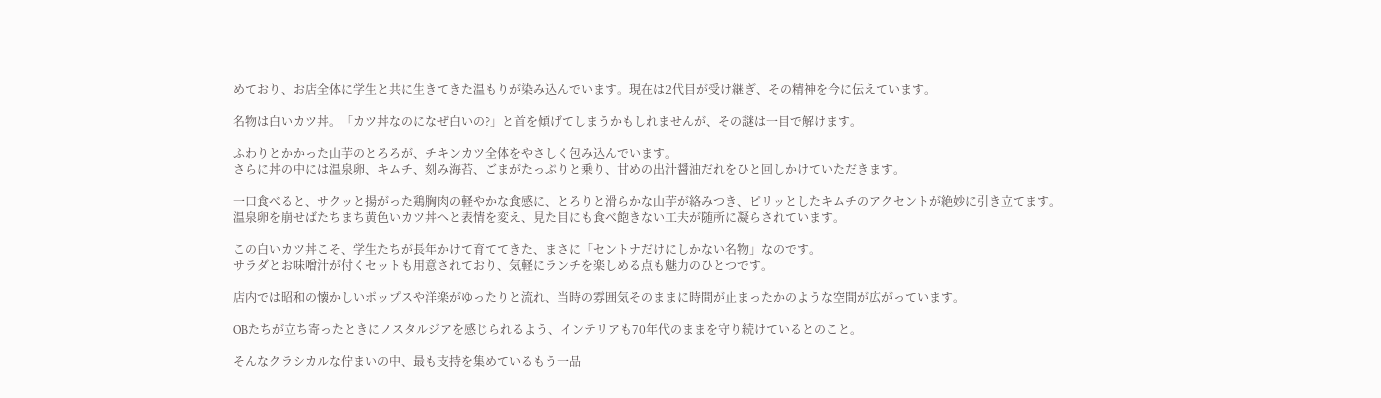めており、お店全体に学生と共に生きてきた温もりが染み込んでいます。現在は2代目が受け継ぎ、その精神を今に伝えています。

名物は白いカツ丼。「カツ丼なのになぜ白いの?」と首を傾げてしまうかもしれませんが、その謎は一目で解けます。

ふわりとかかった山芋のとろろが、チキンカツ全体をやさしく包み込んでいます。
さらに丼の中には温泉卵、キムチ、刻み海苔、ごまがたっぷりと乗り、甘めの出汁醤油だれをひと回しかけていただきます。

一口食べると、サクッと揚がった鶏胸肉の軽やかな食感に、とろりと滑らかな山芋が絡みつき、ピリッとしたキムチのアクセントが絶妙に引き立てます。
温泉卵を崩せばたちまち黄色いカツ丼へと表情を変え、見た目にも食べ飽きない工夫が随所に凝らされています。

この白いカツ丼こそ、学生たちが長年かけて育ててきた、まさに「セントナだけにしかない名物」なのです。
サラダとお味噌汁が付くセットも用意されており、気軽にランチを楽しめる点も魅力のひとつです。

店内では昭和の懐かしいポップスや洋楽がゆったりと流れ、当時の雰囲気そのままに時間が止まったかのような空間が広がっています。

OBたちが立ち寄ったときにノスタルジアを感じられるよう、インテリアも70年代のままを守り続けているとのこと。

そんなクラシカルな佇まいの中、最も支持を集めているもう一品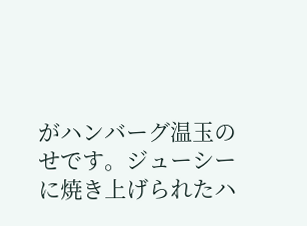がハンバーグ温玉のせです。ジューシーに焼き上げられたハ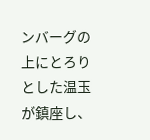ンバーグの上にとろりとした温玉が鎮座し、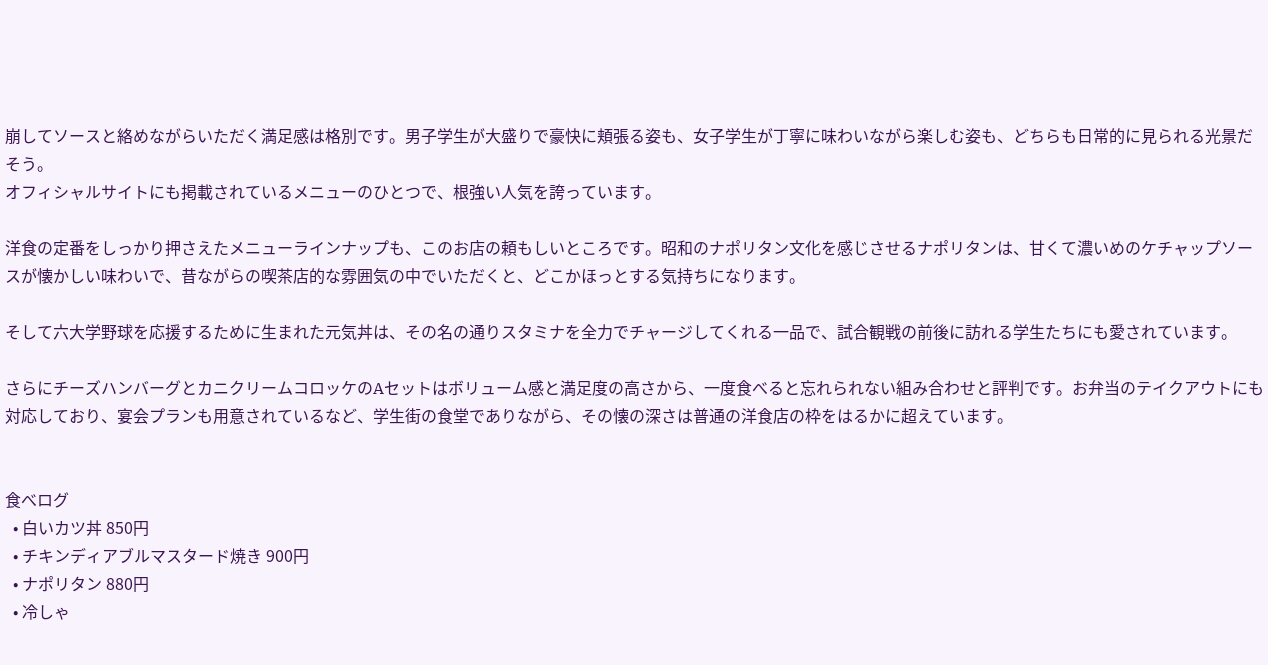崩してソースと絡めながらいただく満足感は格別です。男子学生が大盛りで豪快に頬張る姿も、女子学生が丁寧に味わいながら楽しむ姿も、どちらも日常的に見られる光景だそう。
オフィシャルサイトにも掲載されているメニューのひとつで、根強い人気を誇っています。

洋食の定番をしっかり押さえたメニューラインナップも、このお店の頼もしいところです。昭和のナポリタン文化を感じさせるナポリタンは、甘くて濃いめのケチャップソースが懐かしい味わいで、昔ながらの喫茶店的な雰囲気の中でいただくと、どこかほっとする気持ちになります。

そして六大学野球を応援するために生まれた元気丼は、その名の通りスタミナを全力でチャージしてくれる一品で、試合観戦の前後に訪れる学生たちにも愛されています。

さらにチーズハンバーグとカニクリームコロッケのAセットはボリューム感と満足度の高さから、一度食べると忘れられない組み合わせと評判です。お弁当のテイクアウトにも対応しており、宴会プランも用意されているなど、学生街の食堂でありながら、その懐の深さは普通の洋食店の枠をはるかに超えています。


食べログ
  • 白いカツ丼 850円
  • チキンディアブルマスタード焼き 900円
  • ナポリタン 880円
  • 冷しゃ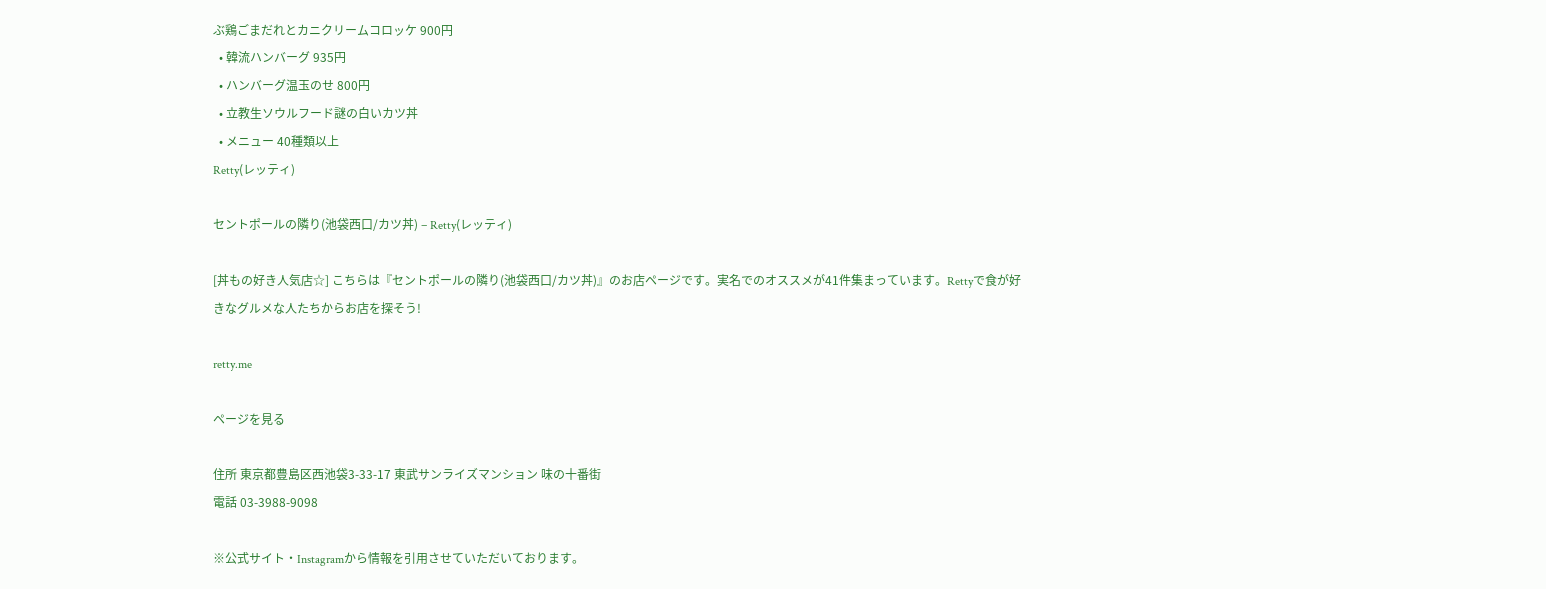ぶ鶏ごまだれとカニクリームコロッケ 900円
  • 韓流ハンバーグ 935円
  • ハンバーグ温玉のせ 800円
  • 立教生ソウルフード謎の白いカツ丼
  • メニュー 40種類以上
Retty(レッティ)

セントポールの隣り(池袋西口/カツ丼) – Retty(レッティ)

[丼もの好き人気店☆] こちらは『セントポールの隣り(池袋西口/カツ丼)』のお店ページです。実名でのオススメが41件集まっています。Rettyで食が好きなグルメな人たちからお店を探そう!

retty.me

ページを見る

住所 東京都豊島区西池袋3-33-17 東武サンライズマンション 味の十番街
電話 03-3988-9098

※公式サイト・Instagramから情報を引用させていただいております。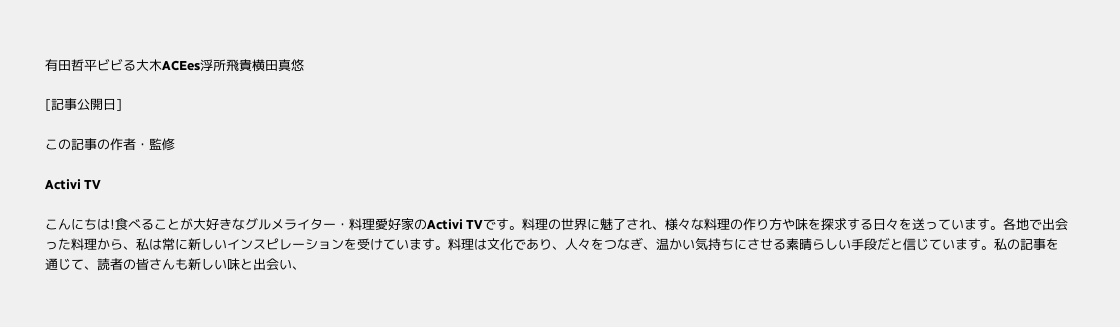有田哲平ビビる大木ACEes浮所飛貴横田真悠

[記事公開日]

この記事の作者・監修

Activi TV

こんにちは!食べることが大好きなグルメライター・料理愛好家のActivi TVです。料理の世界に魅了され、様々な料理の作り方や味を探求する日々を送っています。各地で出会った料理から、私は常に新しいインスピレーションを受けています。料理は文化であり、人々をつなぎ、温かい気持ちにさせる素晴らしい手段だと信じています。私の記事を通じて、読者の皆さんも新しい味と出会い、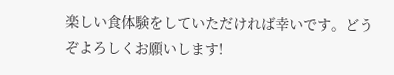楽しい食体験をしていただければ幸いです。どうぞよろしくお願いします!